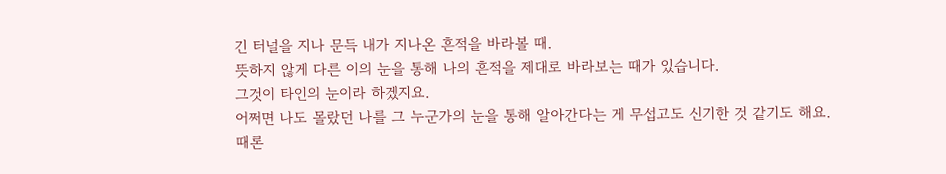긴 터널을 지나 문득 내가 지나온 흔적을 바라볼 때.
뜻하지 않게 다른 이의 눈을 통해 나의 흔적을 제대로 바라보는 때가 있습니다.
그것이 타인의 눈이라 하겠지요.
어쩌면 나도 몰랐던 나를 그 누군가의 눈을 통해 알아간다는 게 무섭고도 신기한 것 같기도 해요.
때론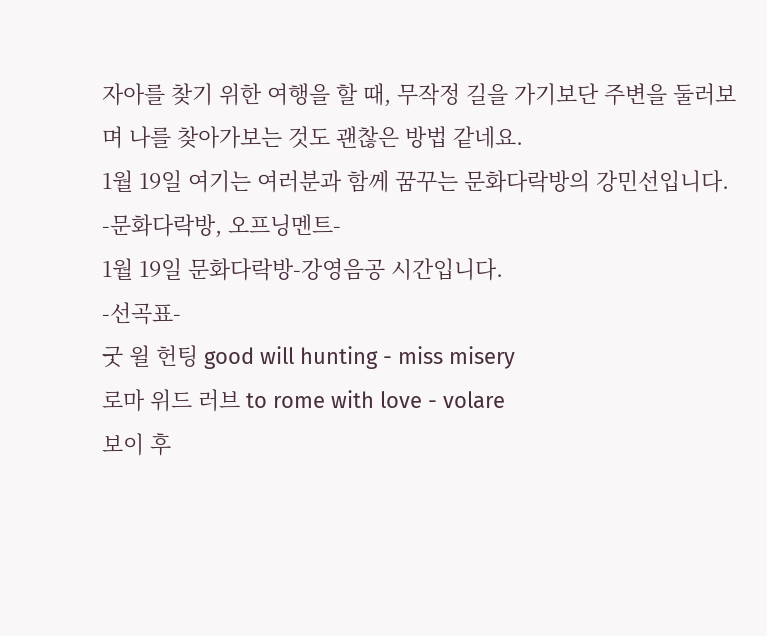자아를 찾기 위한 여행을 할 때, 무작정 길을 가기보단 주변을 둘러보며 나를 찾아가보는 것도 괜찮은 방법 같네요.
1월 19일 여기는 여러분과 함께 꿈꾸는 문화다락방의 강민선입니다.
-문화다락방, 오프닝멘트-
1월 19일 문화다락방-강영음공 시간입니다.
-선곡표-
굿 윌 헌팅 good will hunting - miss misery
로마 위드 러브 to rome with love - volare
보이 후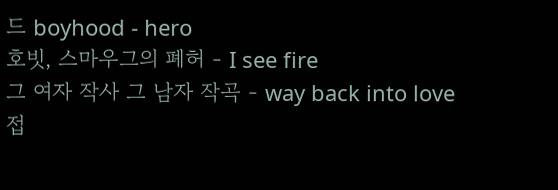드 boyhood - hero
호빗, 스마우그의 폐허 - I see fire
그 여자 작사 그 남자 작곡 - way back into love
접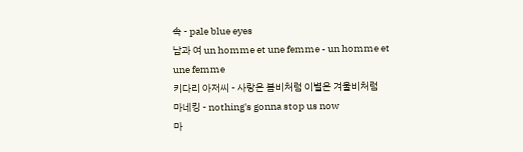속 - pale blue eyes
남과 여 un homme et une femme - un homme et une femme
키다리 아저씨 - 사랑은 봄비처럼 이별은 겨울비처럼
마네킹 - nothing's gonna stop us now
마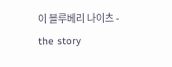이 블루베리 나이츠 - the story